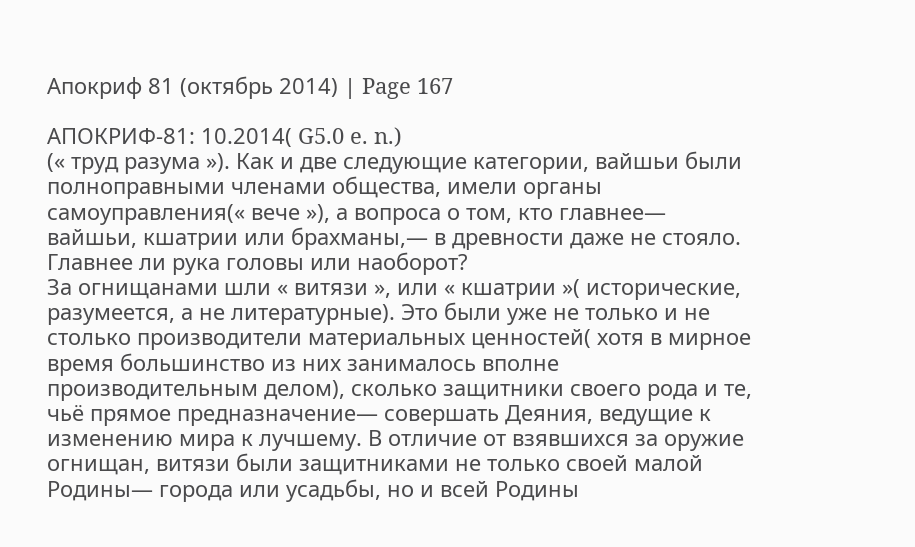Апокриф 81 (октябрь 2014) | Page 167

АПОКРИФ-81: 10.2014( G5.0 e. n.)
(« труд разума »). Как и две следующие категории, вайшьи были полноправными членами общества, имели органы самоуправления(« вече »), а вопроса о том, кто главнее— вайшьи, кшатрии или брахманы,— в древности даже не стояло. Главнее ли рука головы или наоборот?
За огнищанами шли « витязи », или « кшатрии »( исторические, разумеется, а не литературные). Это были уже не только и не столько производители материальных ценностей( хотя в мирное время большинство из них занималось вполне производительным делом), сколько защитники своего рода и те, чьё прямое предназначение— совершать Деяния, ведущие к изменению мира к лучшему. В отличие от взявшихся за оружие огнищан, витязи были защитниками не только своей малой Родины— города или усадьбы, но и всей Родины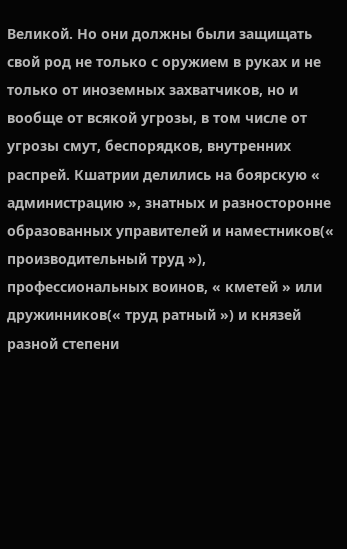Великой. Но они должны были защищать свой род не только с оружием в руках и не только от иноземных захватчиков, но и вообще от всякой угрозы, в том числе от угрозы смут, беспорядков, внутренних распрей. Кшатрии делились на боярскую « администрацию », знатных и разносторонне образованных управителей и наместников(« производительный труд »), профессиональных воинов, « кметей » или дружинников(« труд ратный ») и князей разной степени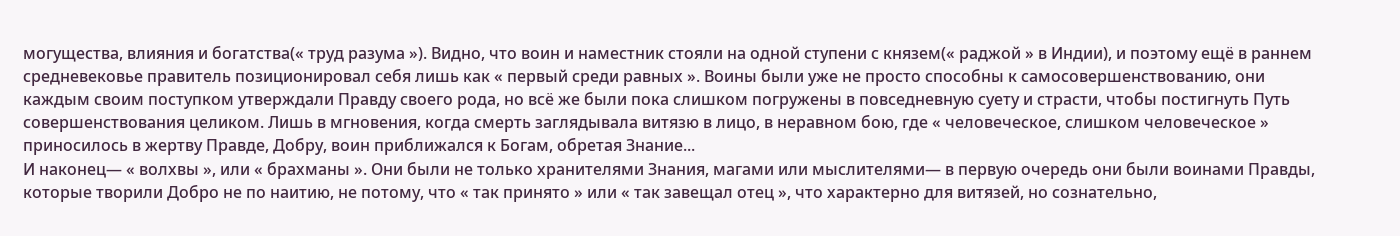могущества, влияния и богатства(« труд разума »). Видно, что воин и наместник стояли на одной ступени с князем(« раджой » в Индии), и поэтому ещё в раннем средневековье правитель позиционировал себя лишь как « первый среди равных ». Воины были уже не просто способны к самосовершенствованию, они каждым своим поступком утверждали Правду своего рода, но всё же были пока слишком погружены в повседневную суету и страсти, чтобы постигнуть Путь совершенствования целиком. Лишь в мгновения, когда смерть заглядывала витязю в лицо, в неравном бою, где « человеческое, слишком человеческое » приносилось в жертву Правде, Добру, воин приближался к Богам, обретая Знание...
И наконец— « волхвы », или « брахманы ». Они были не только хранителями Знания, магами или мыслителями— в первую очередь они были воинами Правды, которые творили Добро не по наитию, не потому, что « так принято » или « так завещал отец », что характерно для витязей, но сознательно,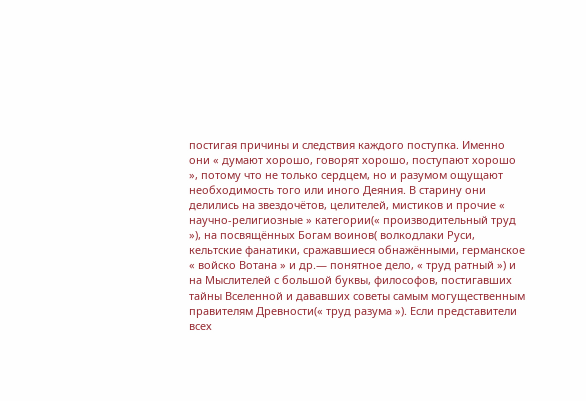постигая причины и следствия каждого поступка. Именно они « думают хорошо, говорят хорошо, поступают хорошо », потому что не только сердцем, но и разумом ощущают необходимость того или иного Деяния. В старину они делились на звездочётов, целителей, мистиков и прочие « научно-религиозные » категории(« производительный труд »), на посвящённых Богам воинов( волкодлаки Руси, кельтские фанатики, сражавшиеся обнажёнными, германское « войско Вотана » и др.— понятное дело, « труд ратный ») и на Мыслителей с большой буквы, философов, постигавших тайны Вселенной и дававших советы самым могущественным правителям Древности(« труд разума »). Если представители всех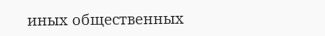иных общественных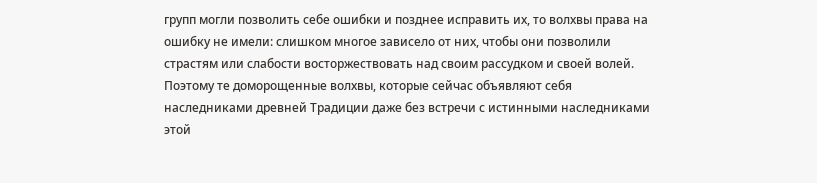групп могли позволить себе ошибки и позднее исправить их, то волхвы права на ошибку не имели: слишком многое зависело от них, чтобы они позволили страстям или слабости восторжествовать над своим рассудком и своей волей. Поэтому те доморощенные волхвы, которые сейчас объявляют себя наследниками древней Традиции даже без встречи с истинными наследниками этой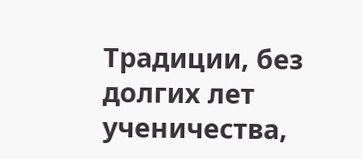Традиции, без долгих лет ученичества,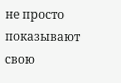не просто показывают свою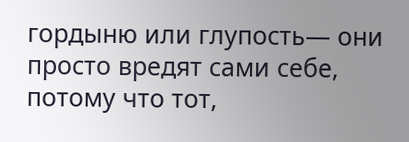гордыню или глупость— они просто вредят сами себе, потому что тот,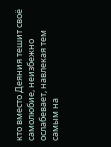кто вместо Деяния тешит своё самолюбие, неизбежно ослабевает, навлекая тем самым на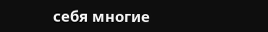себя многие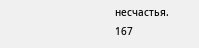несчастья.
167